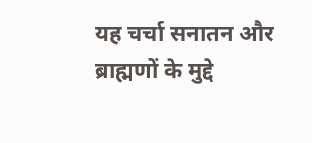यह चर्चा सनातन और ब्राह्मणों के मुद्दे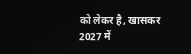को लेकर है, खासकर 2027 में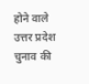होने वाले उत्तर प्रदेश चुनाव की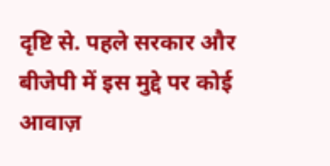दृष्टि से. पहले सरकार और बीजेपी में इस मुद्दे पर कोई आवाज़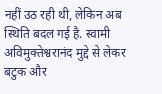नहीं उठ रही थी, लेकिन अब स्थिति बदल गई है. स्वामी अविमुक्तेश्वरानंद मुद्दे से लेकर बटुक और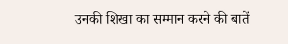उनकी शिखा का सम्मान करने की बातें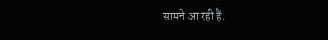सामने आ रही हैं.